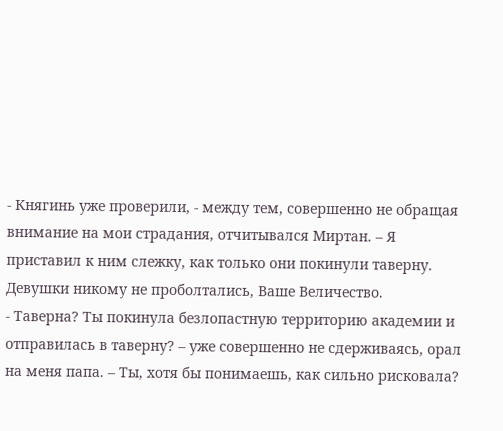- Княгинь уже проверили, - между тем, совершенно не обращая внимание на мои страдания, отчитывался Миртан. – Я приставил к ним слежку, как только они покинули таверну. Девушки никому не проболтались, Ваше Величество.
- Таверна? Ты покинула безлопастную территорию академии и отправилась в таверну? – уже совершенно не сдерживаясь, орал на меня папа. – Ты, хотя бы понимаешь, как сильно рисковала?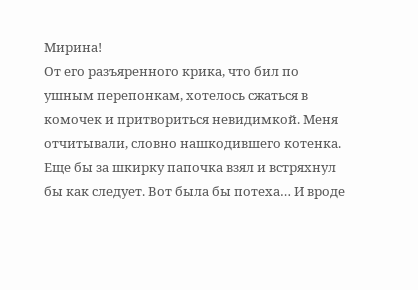Мирина!
От его разъяренного крика, что бил по ушным перепонкам, хотелось сжаться в комочек и притвориться невидимкой. Меня отчитывали, словно нашкодившего котенка. Еще бы за шкирку папочка взял и встряхнул бы как следует. Вот была бы потеха… И вроде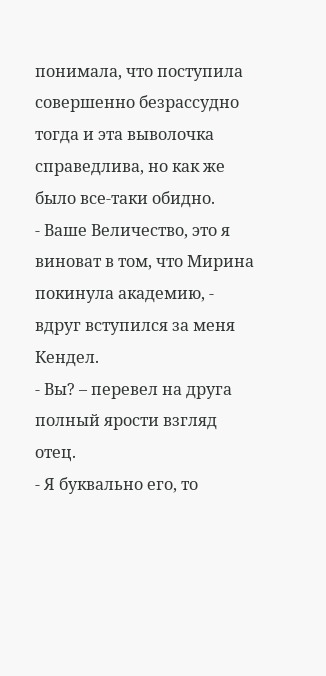понимала, что поступила совершенно безрассудно тогда и эта выволочка справедлива, но как же было все-таки обидно.
- Ваше Величество, это я виноват в том, что Мирина покинула академию, - вдруг вступился за меня Кендел.
- Вы? – перевел на друга полный ярости взгляд отец.
- Я буквально его, то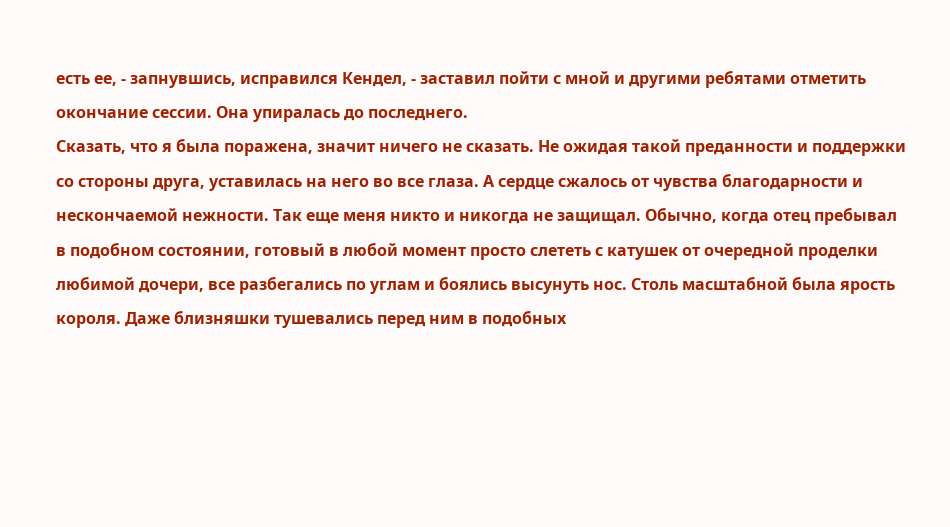есть ее, - запнувшись, исправился Кендел, - заставил пойти с мной и другими ребятами отметить окончание сессии. Она упиралась до последнего.
Сказать, что я была поражена, значит ничего не сказать. Не ожидая такой преданности и поддержки со стороны друга, уставилась на него во все глаза. А сердце сжалось от чувства благодарности и нескончаемой нежности. Так еще меня никто и никогда не защищал. Обычно, когда отец пребывал в подобном состоянии, готовый в любой момент просто слететь с катушек от очередной проделки любимой дочери, все разбегались по углам и боялись высунуть нос. Столь масштабной была ярость короля. Даже близняшки тушевались перед ним в подобных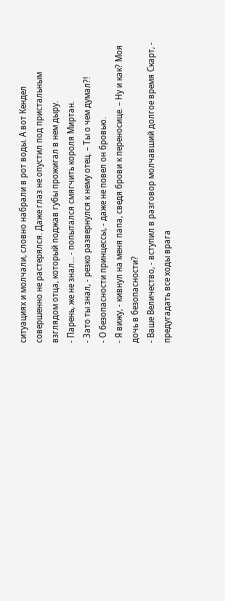ситуациях и молчали, словно набрали в рот воды. А вот Кендел совершенно не растерялся. Даже глаз не опустил под пристальным взглядом отца, который поджав губы прожигал в нем дыру.
- Парень, же не знал… - попытался смягчить короля Миртан.
- Зато ты знал, - резко развернулся к нему отец. – Ты о чем думал?!
- О безопасности принцессы, - даже не повел он бровью.
- Я вижу, - кивнул на меня папа, сведя брови к переносице. – Ну и как? Моя дочь в безопасности?
- Ваше Величество, - вступил в разговор молчавший долгое время Скарт, - предугадать все ходы врага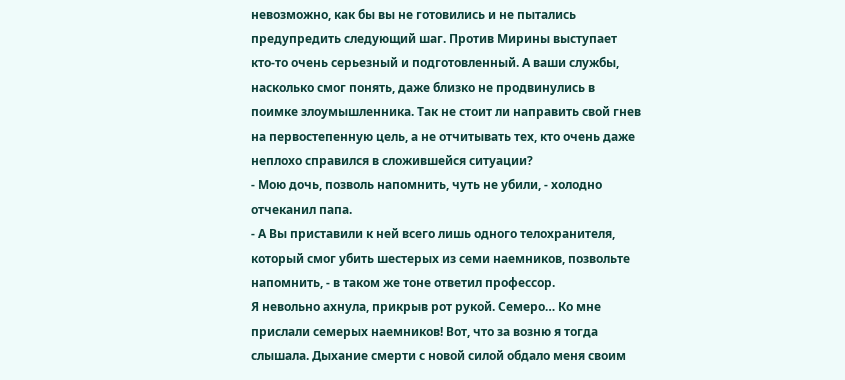невозможно, как бы вы не готовились и не пытались предупредить следующий шаг. Против Мирины выступает кто-то очень серьезный и подготовленный. А ваши службы, насколько смог понять, даже близко не продвинулись в поимке злоумышленника. Так не стоит ли направить свой гнев на первостепенную цель, а не отчитывать тех, кто очень даже неплохо справился в сложившейся ситуации?
- Мою дочь, позволь напомнить, чуть не убили, - холодно отчеканил папа.
- А Вы приставили к ней всего лишь одного телохранителя, который смог убить шестерых из семи наемников, позвольте напомнить, - в таком же тоне ответил профессор.
Я невольно ахнула, прикрыв рот рукой. Семеро… Ко мне прислали семерых наемников! Вот, что за возню я тогда слышала. Дыхание смерти с новой силой обдало меня своим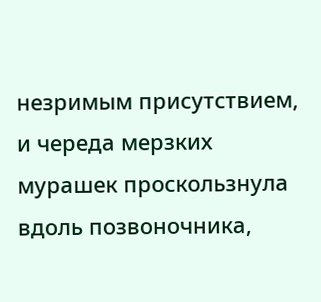незримым присутствием, и череда мерзких мурашек проскользнула вдоль позвоночника,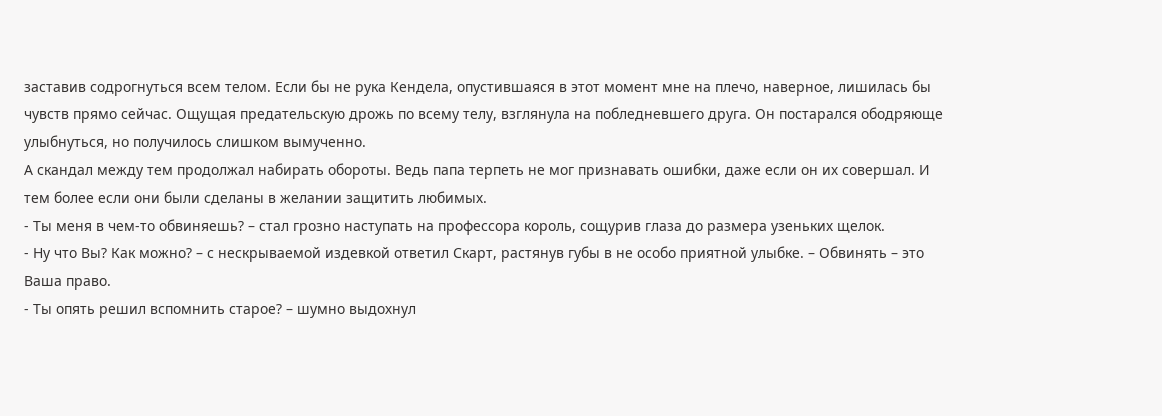заставив содрогнуться всем телом. Если бы не рука Кендела, опустившаяся в этот момент мне на плечо, наверное, лишилась бы чувств прямо сейчас. Ощущая предательскую дрожь по всему телу, взглянула на побледневшего друга. Он постарался ободряюще улыбнуться, но получилось слишком вымученно.
А скандал между тем продолжал набирать обороты. Ведь папа терпеть не мог признавать ошибки, даже если он их совершал. И тем более если они были сделаны в желании защитить любимых.
- Ты меня в чем-то обвиняешь? – стал грозно наступать на профессора король, сощурив глаза до размера узеньких щелок.
- Ну что Вы? Как можно? – с нескрываемой издевкой ответил Скарт, растянув губы в не особо приятной улыбке. – Обвинять – это Ваша право.
- Ты опять решил вспомнить старое? – шумно выдохнул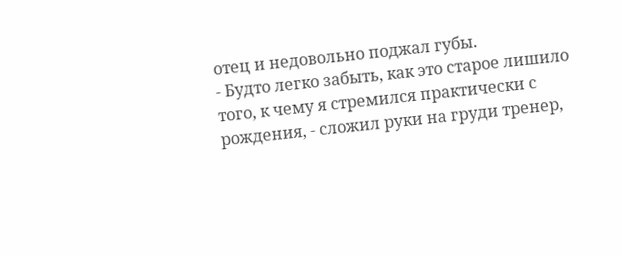отец и недовольно поджал губы.
- Будто легко забыть, как это старое лишило того, к чему я стремился практически с рождения, - сложил руки на груди тренер,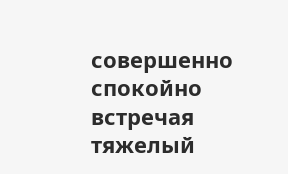совершенно спокойно встречая тяжелый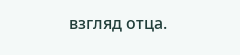взгляд отца.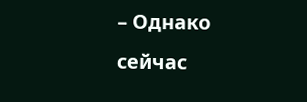– Однако сейчас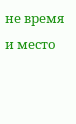не время и место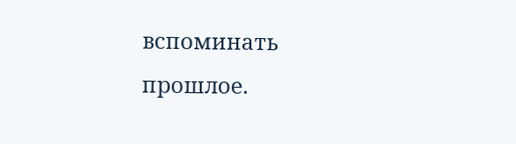вспоминать прошлое.